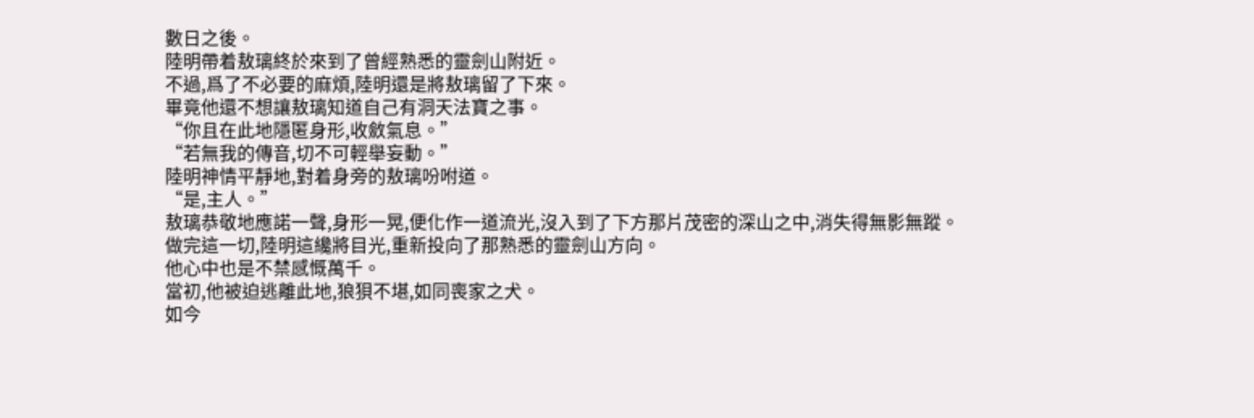數日之後。
陸明帶着敖璃終於來到了曾經熟悉的靈劍山附近。
不過,爲了不必要的麻煩,陸明還是將敖璃留了下來。
畢竟他還不想讓敖璃知道自己有洞天法寶之事。
“你且在此地隱匿身形,收斂氣息。”
“若無我的傳音,切不可輕舉妄動。”
陸明神情平靜地,對着身旁的敖璃吩咐道。
“是,主人。”
敖璃恭敬地應諾一聲,身形一晃,便化作一道流光,沒入到了下方那片茂密的深山之中,消失得無影無蹤。
做完這一切,陸明這纔將目光,重新投向了那熟悉的靈劍山方向。
他心中也是不禁感慨萬千。
當初,他被迫逃離此地,狼狽不堪,如同喪家之犬。
如今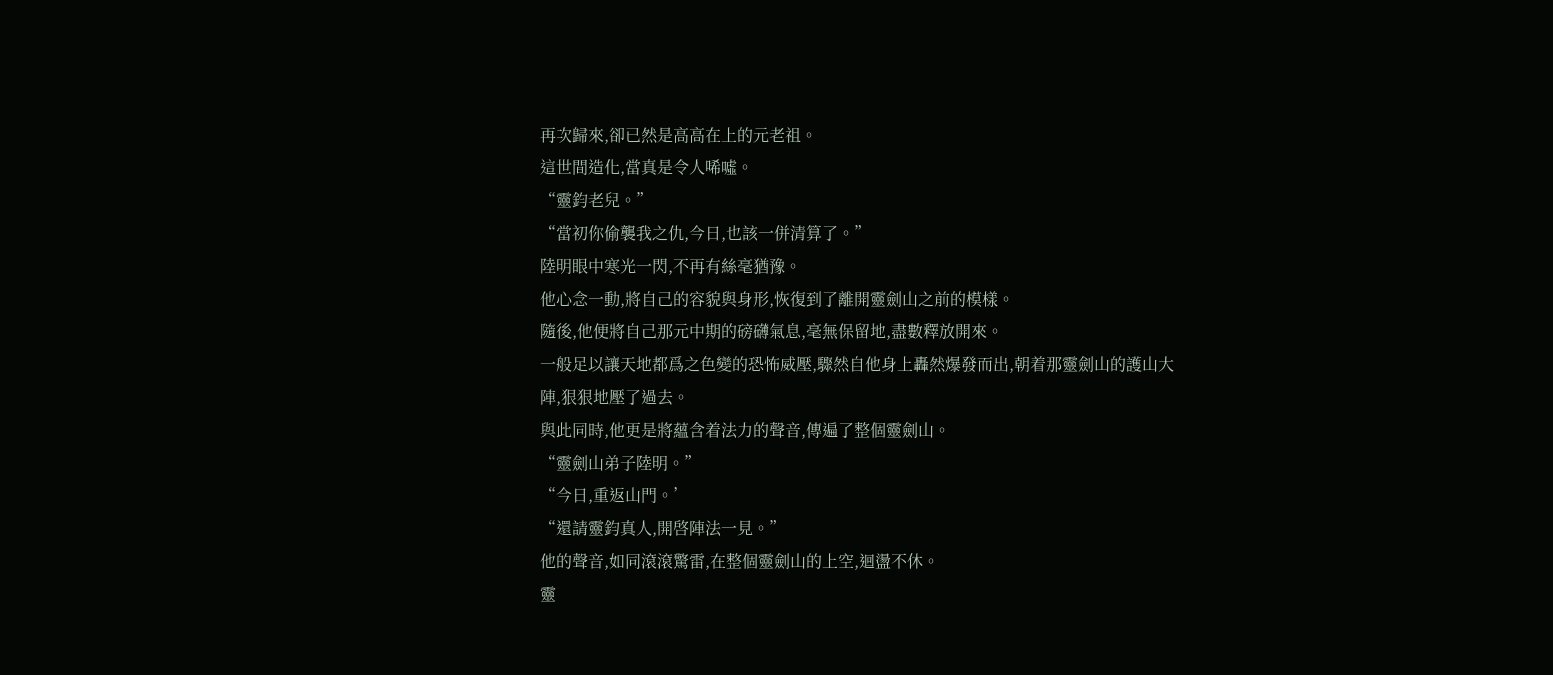再次歸來,卻已然是高高在上的元老祖。
這世間造化,當真是令人唏噓。
“靈鈞老兒。”
“當初你偷襲我之仇,今日,也該一併清算了。”
陸明眼中寒光一閃,不再有絲毫猶豫。
他心念一動,將自己的容貌與身形,恢復到了離開靈劍山之前的模樣。
隨後,他便將自己那元中期的磅礴氣息,毫無保留地,盡數釋放開來。
一般足以讓天地都爲之色變的恐怖威壓,驟然自他身上轟然爆發而出,朝着那靈劍山的護山大陣,狠狠地壓了過去。
與此同時,他更是將蘊含着法力的聲音,傳遍了整個靈劍山。
“靈劍山弟子陸明。”
“今日,重返山門。’
“還請靈鈞真人,開啓陣法一見。”
他的聲音,如同滾滾驚雷,在整個靈劍山的上空,迴盪不休。
靈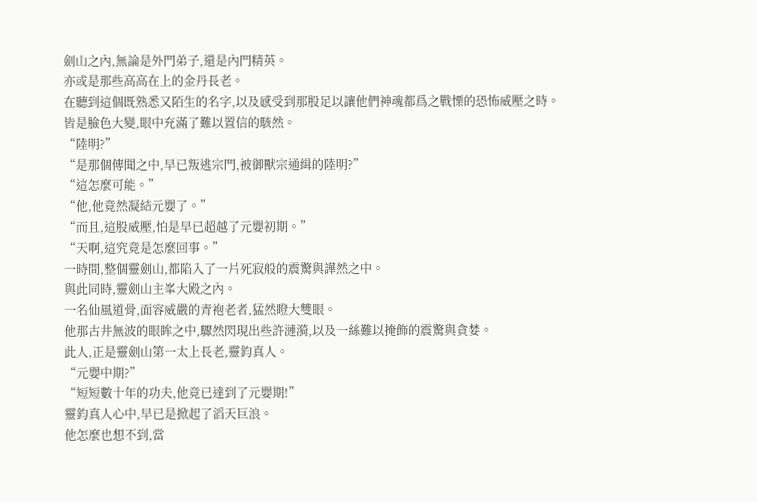劍山之內,無論是外門弟子,還是內門精英。
亦或是那些高高在上的金丹長老。
在聽到這個既熟悉又陌生的名字,以及感受到那股足以讓他們神魂都爲之戰慄的恐怖威壓之時。
皆是臉色大變,眼中充滿了難以置信的駭然。
“陸明?”
“是那個傳聞之中,早已叛逃宗門,被御獸宗通緝的陸明?”
“這怎麼可能。”
“他,他竟然凝結元嬰了。”
“而且,這股威壓,怕是早已超越了元嬰初期。”
“天啊,這究竟是怎麼回事。”
一時間,整個靈劍山,都陷入了一片死寂般的震驚與譁然之中。
與此同時,靈劍山主峯大殿之內。
一名仙風道骨,面容威嚴的青袍老者,猛然瞪大雙眼。
他那古井無波的眼眸之中,驟然閃現出些許漣漪,以及一絲難以掩飾的震驚與貪婪。
此人,正是靈劍山第一太上長老,靈鈞真人。
“元嬰中期?”
“短短數十年的功夫,他竟已達到了元嬰期!”
靈鈞真人心中,早已是掀起了滔天巨浪。
他怎麼也想不到,當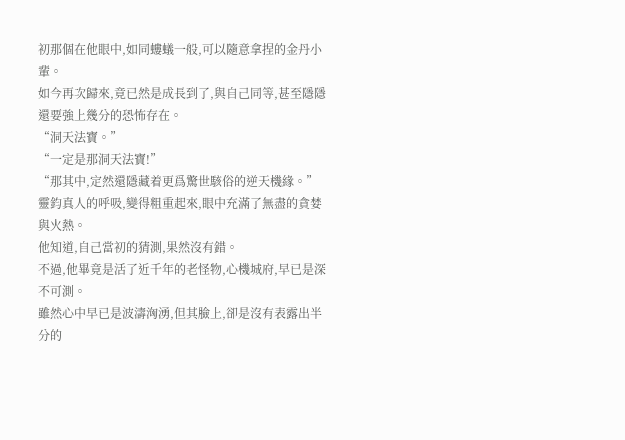初那個在他眼中,如同螻蟻一般,可以隨意拿捏的金丹小輩。
如今再次歸來,竟已然是成長到了,與自己同等,甚至隱隱還要強上幾分的恐怖存在。
“洞天法寶。”
“一定是那洞天法寶!”
“那其中,定然還隱藏着更爲驚世駭俗的逆天機緣。”
靈鈞真人的呼吸,變得粗重起來,眼中充滿了無盡的貪婪與火熱。
他知道,自己當初的猜測,果然沒有錯。
不過,他畢竟是活了近千年的老怪物,心機城府,早已是深不可測。
雖然心中早已是波濤洶湧,但其臉上,卻是沒有表露出半分的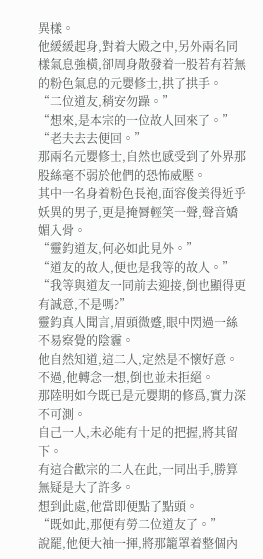異樣。
他緩緩起身,對着大殿之中,另外兩名同樣氣息強橫,卻周身散發着一股若有若無的粉色氣息的元嬰修士,拱了拱手。
“二位道友,稍安勿躁。”
“想來,是本宗的一位故人回來了。”
“老夫去去便回。”
那兩名元嬰修士,自然也感受到了外界那股絲毫不弱於他們的恐怖威壓。
其中一名身着粉色長袍,面容俊美得近乎妖異的男子,更是掩脣輕笑一聲,聲音嬌媚入骨。
“靈鈞道友,何必如此見外。”
“道友的故人,便也是我等的故人。”
“我等與道友一同前去迎接,倒也顯得更有誠意,不是嗎?”
靈鈞真人聞言,眉頭微蹙,眼中閃過一絲不易察覺的陰霾。
他自然知道,這二人,定然是不懷好意。
不過,他轉念一想,倒也並未拒絕。
那陸明如今既已是元嬰期的修爲,實力深不可測。
自己一人,未必能有十足的把握,將其留下。
有這合歡宗的二人在此,一同出手,勝算無疑是大了許多。
想到此處,他當即便點了點頭。
“既如此,那便有勞二位道友了。”
說罷,他便大袖一揮,將那籠罩着整個內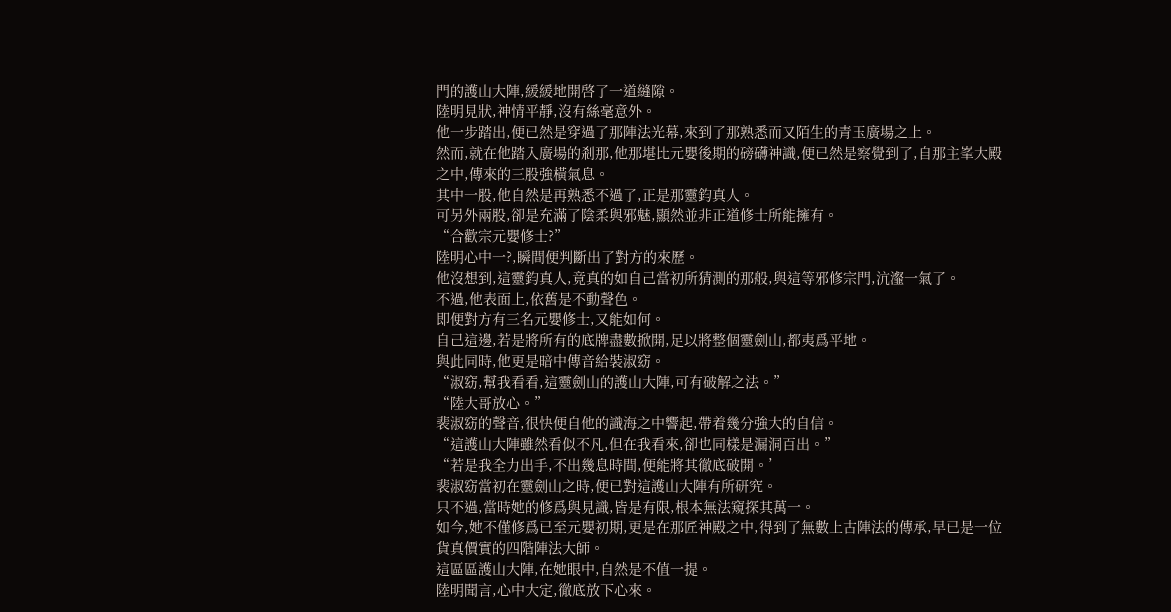門的護山大陣,緩緩地開啓了一道縫隙。
陸明見狀,神情平靜,沒有絲毫意外。
他一步踏出,便已然是穿過了那陣法光幕,來到了那熟悉而又陌生的青玉廣場之上。
然而,就在他踏入廣場的剎那,他那堪比元嬰後期的磅礴神識,便已然是察覺到了,自那主峯大殿之中,傳來的三股強橫氣息。
其中一股,他自然是再熟悉不過了,正是那靈鈞真人。
可另外兩股,卻是充滿了陰柔與邪魅,顯然並非正道修士所能擁有。
“合歡宗元嬰修士?”
陸明心中一?,瞬間便判斷出了對方的來歷。
他沒想到,這靈鈞真人,竟真的如自己當初所猜測的那般,與這等邪修宗門,沆瀣一氣了。
不過,他表面上,依舊是不動聲色。
即便對方有三名元嬰修士,又能如何。
自己這邊,若是將所有的底牌盡數掀開,足以將整個靈劍山,都夷爲平地。
與此同時,他更是暗中傳音給裝淑窈。
“淑窈,幫我看看,這靈劍山的護山大陣,可有破解之法。”
“陸大哥放心。”
裴淑窈的聲音,很快便自他的識海之中響起,帶着幾分強大的自信。
“這護山大陣雖然看似不凡,但在我看來,卻也同樣是漏洞百出。”
“若是我全力出手,不出幾息時間,便能將其徹底破開。’
裴淑窈當初在靈劍山之時,便已對這護山大陣有所研究。
只不過,當時她的修爲與見識,皆是有限,根本無法窺探其萬一。
如今,她不僅修爲已至元嬰初期,更是在那匠神殿之中,得到了無數上古陣法的傳承,早已是一位貨真價實的四階陣法大師。
這區區護山大陣,在她眼中,自然是不值一提。
陸明聞言,心中大定,徹底放下心來。